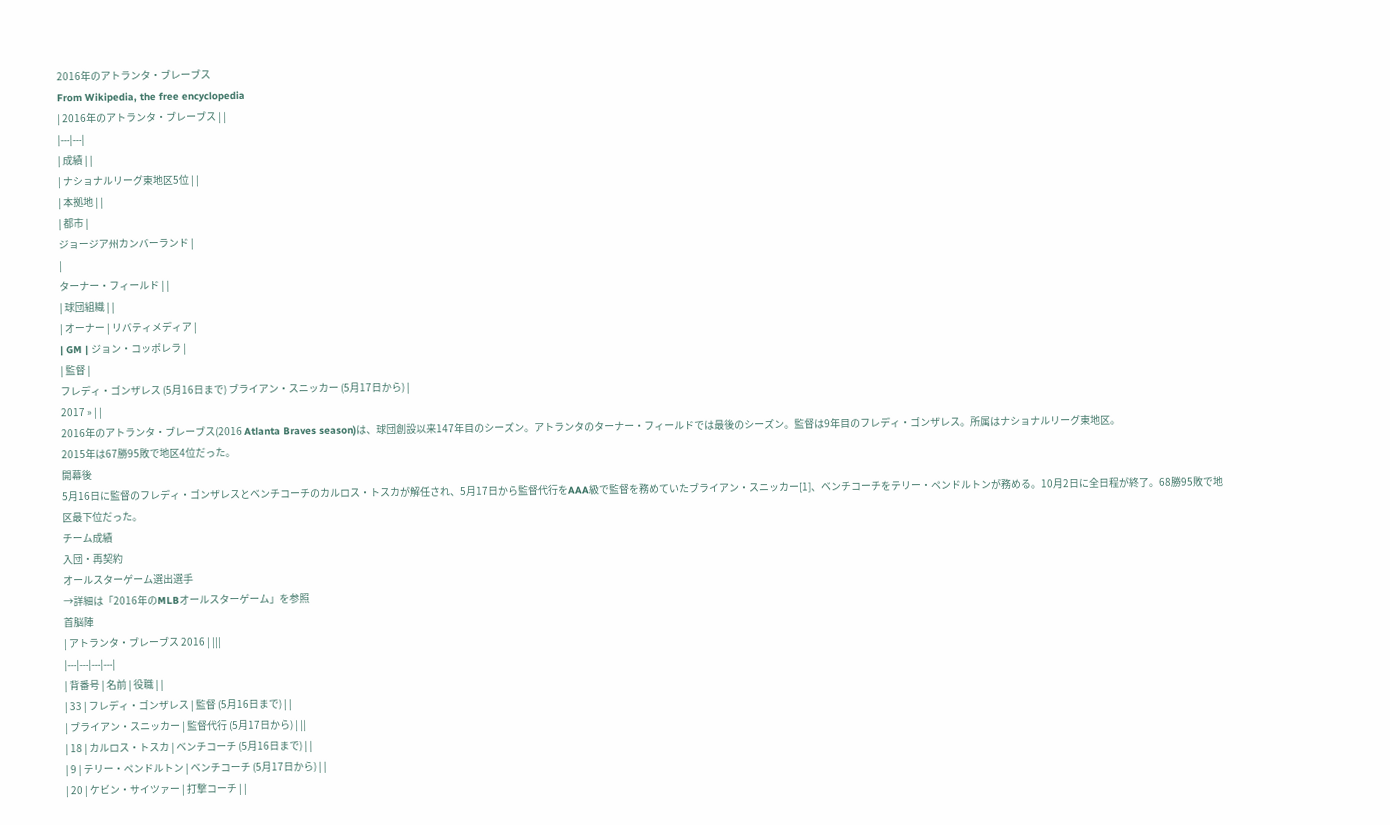2016年のアトランタ・ブレーブス
From Wikipedia, the free encyclopedia
| 2016年のアトランタ・ブレーブス | |
|---|---|
| 成績 | |
| ナショナルリーグ東地区5位 | |
| 本拠地 | |
| 都市 |
ジョージア州カンバーランド |
|
ターナー・フィールド | |
| 球団組織 | |
| オーナー | リバティメディア |
| GM | ジョン・コッポレラ |
| 監督 |
フレディ・ゴンザレス (5月16日まで) ブライアン・スニッカー (5月17日から) |
2017 » | |
2016年のアトランタ・ブレーブス(2016 Atlanta Braves season)は、球団創設以来147年目のシーズン。アトランタのターナー・フィールドでは最後のシーズン。監督は9年目のフレディ・ゴンザレス。所属はナショナルリーグ東地区。
2015年は67勝95敗で地区4位だった。
開幕後
5月16日に監督のフレディ・ゴンザレスとベンチコーチのカルロス・トスカが解任され、5月17日から監督代行をAAA級で監督を務めていたブライアン・スニッカー[1]、ベンチコーチをテリー・ペンドルトンが務める。10月2日に全日程が終了。68勝95敗で地区最下位だった。
チーム成績
入団・再契約
オールスターゲーム選出選手
→詳細は「2016年のMLBオールスターゲーム」を参照
首脳陣
| アトランタ・ブレーブス 2016 | |||
|---|---|---|---|
| 背番号 | 名前 | 役職 | |
| 33 | フレディ・ゴンザレス | 監督 (5月16日まで) | |
| ブライアン・スニッカー | 監督代行 (5月17日から) | ||
| 18 | カルロス・トスカ | ベンチコーチ (5月16日まで) | |
| 9 | テリー・ペンドルトン | ベンチコーチ (5月17日から) | |
| 20 | ケビン・サイツァー | 打撃コーチ | |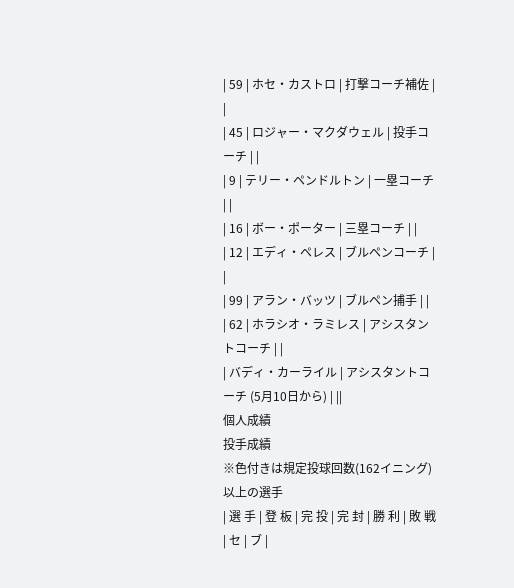| 59 | ホセ・カストロ | 打撃コーチ補佐 | |
| 45 | ロジャー・マクダウェル | 投手コーチ | |
| 9 | テリー・ペンドルトン | 一塁コーチ | |
| 16 | ボー・ポーター | 三塁コーチ | |
| 12 | エディ・ペレス | ブルペンコーチ | |
| 99 | アラン・バッツ | ブルペン捕手 | |
| 62 | ホラシオ・ラミレス | アシスタントコーチ | |
| バディ・カーライル | アシスタントコーチ (5月10日から) | ||
個人成績
投手成績
※色付きは規定投球回数(162イニング)以上の選手
| 選 手 | 登 板 | 完 投 | 完 封 | 勝 利 | 敗 戦 | セ | ブ |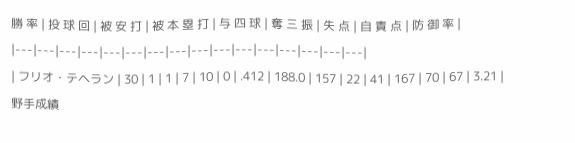勝 率 | 投 球 回 | 被 安 打 | 被 本 塁 打 | 与 四 球 | 奪 三 振 | 失 点 | 自 責 点 | 防 御 率 |
|---|---|---|---|---|---|---|---|---|---|---|---|---|---|---|---|
| フリオ・テヘラン | 30 | 1 | 1 | 7 | 10 | 0 | .412 | 188.0 | 157 | 22 | 41 | 167 | 70 | 67 | 3.21 |
野手成績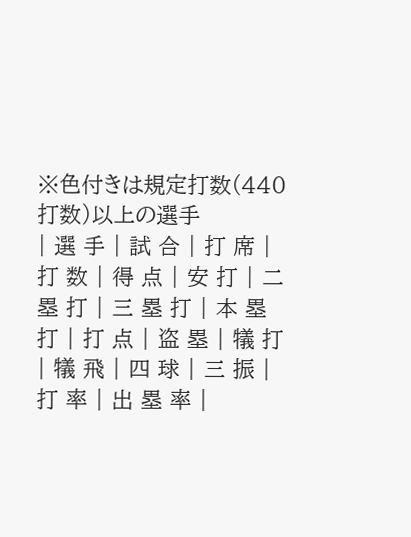※色付きは規定打数(440打数)以上の選手
| 選 手 | 試 合 | 打 席 | 打 数 | 得 点 | 安 打 | 二 塁 打 | 三 塁 打 | 本 塁 打 | 打 点 | 盗 塁 | 犠 打 | 犠 飛 | 四 球 | 三 振 | 打 率 | 出 塁 率 |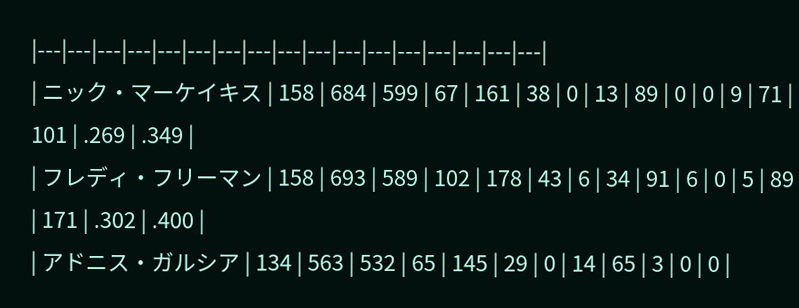|---|---|---|---|---|---|---|---|---|---|---|---|---|---|---|---|---|
| ニック・マーケイキス | 158 | 684 | 599 | 67 | 161 | 38 | 0 | 13 | 89 | 0 | 0 | 9 | 71 | 101 | .269 | .349 |
| フレディ・フリーマン | 158 | 693 | 589 | 102 | 178 | 43 | 6 | 34 | 91 | 6 | 0 | 5 | 89 | 171 | .302 | .400 |
| アドニス・ガルシア | 134 | 563 | 532 | 65 | 145 | 29 | 0 | 14 | 65 | 3 | 0 | 0 |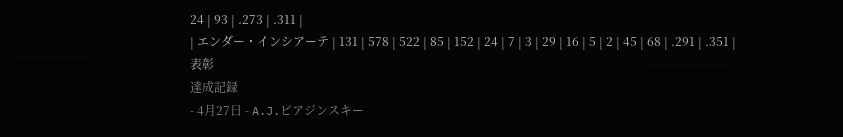24 | 93 | .273 | .311 |
| エンダー・インシアーテ | 131 | 578 | 522 | 85 | 152 | 24 | 7 | 3 | 29 | 16 | 5 | 2 | 45 | 68 | .291 | .351 |
表彰
達成記録
- 4月27日 - A.J.ピアジンスキー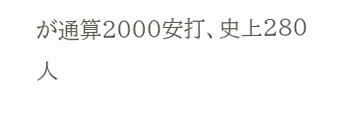が通算2000安打、史上280人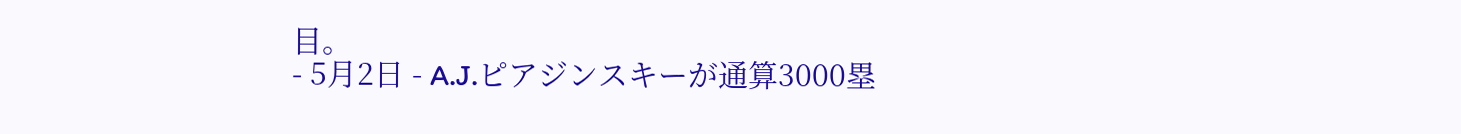目。
- 5月2日 - A.J.ピアジンスキーが通算3000塁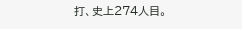打、史上274人目。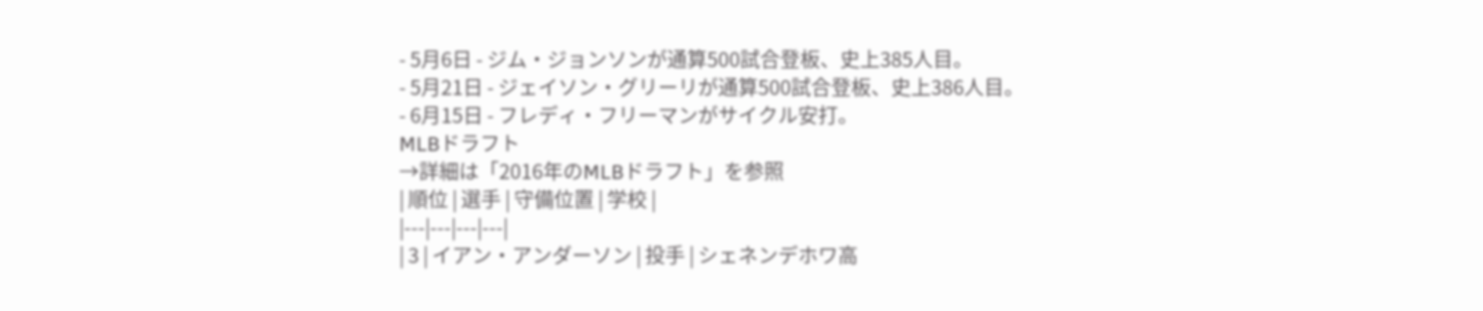- 5月6日 - ジム・ジョンソンが通算500試合登板、史上385人目。
- 5月21日 - ジェイソン・グリーリが通算500試合登板、史上386人目。
- 6月15日 - フレディ・フリーマンがサイクル安打。
MLBドラフト
→詳細は「2016年のMLBドラフト」を参照
| 順位 | 選手 | 守備位置 | 学校 |
|---|---|---|---|
| 3 | イアン・アンダーソン | 投手 | シェネンデホワ高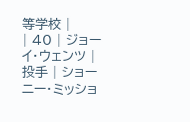等学校 |
| 40 | ジョーイ・ウェンツ | 投手 | ショーニー・ミッショ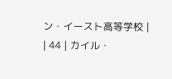ン・イースト高等学校 |
| 44 | カイル・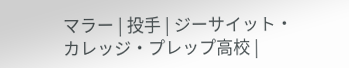マラー | 投手 | ジーサイット・カレッジ・プレップ高校 |